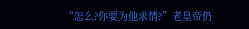“怎么?你要为他求情?”老皇帝仍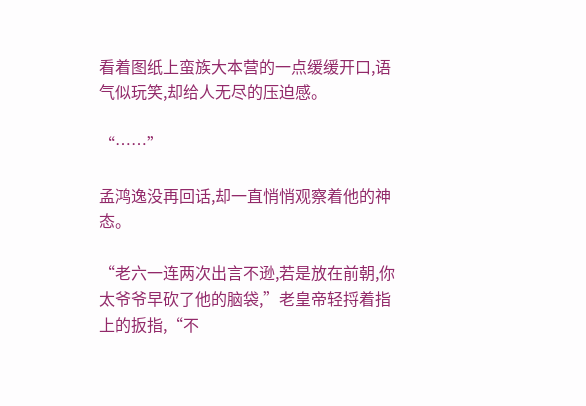看着图纸上蛮族大本营的一点缓缓开口,语气似玩笑,却给人无尽的压迫感。

“……”

孟鸿逸没再回话,却一直悄悄观察着他的神态。

“老六一连两次出言不逊,若是放在前朝,你太爷爷早砍了他的脑袋,”老皇帝轻捋着指上的扳指,“不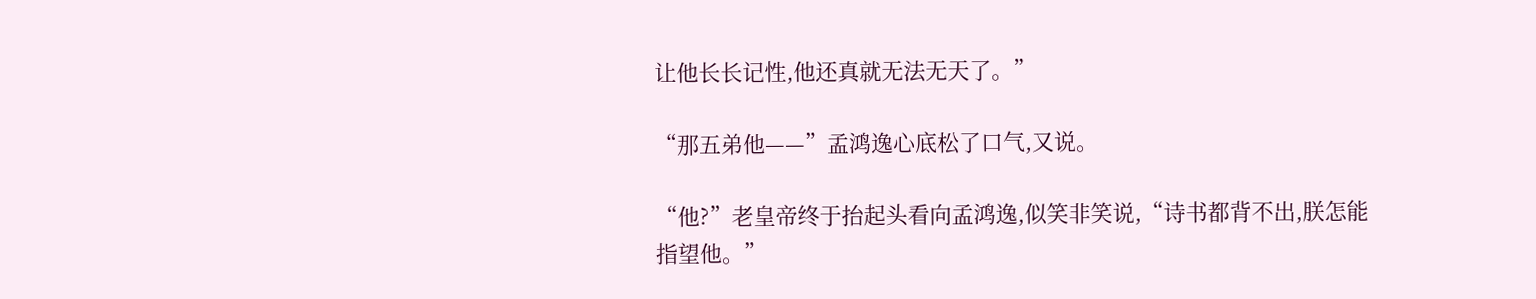让他长长记性,他还真就无法无天了。”

“那五弟他——”孟鸿逸心底松了口气,又说。

“他?”老皇帝终于抬起头看向孟鸿逸,似笑非笑说,“诗书都背不出,朕怎能指望他。”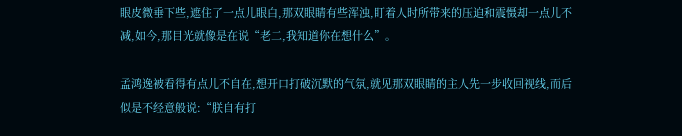眼皮微垂下些,遮住了一点儿眼白,那双眼睛有些浑浊,盯着人时所带来的压迫和震慑却一点儿不减,如今,那目光就像是在说“老二,我知道你在想什么”。

孟鸿逸被看得有点儿不自在,想开口打破沉默的气氛,就见那双眼睛的主人先一步收回视线,而后似是不经意般说:“朕自有打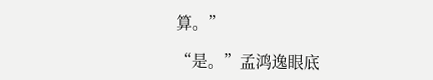算。”

“是。”孟鸿逸眼底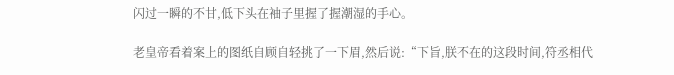闪过一瞬的不甘,低下头在袖子里握了握潮湿的手心。

老皇帝看着案上的图纸自顾自轻挑了一下眉,然后说:“下旨,朕不在的这段时间,符丞相代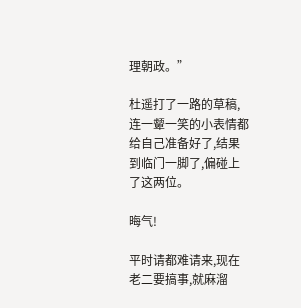理朝政。”

杜遥打了一路的草稿,连一颦一笑的小表情都给自己准备好了,结果到临门一脚了,偏碰上了这两位。

晦气!

平时请都难请来,现在老二要搞事,就麻溜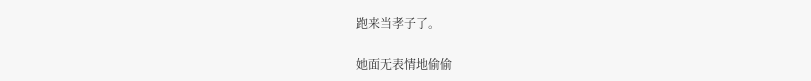跑来当孝子了。

她面无表情地偷偷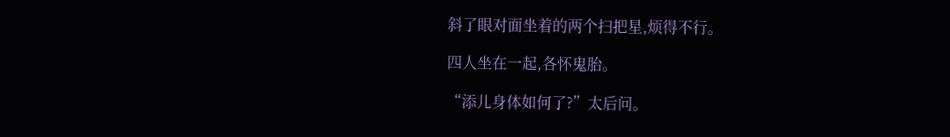斜了眼对面坐着的两个扫把星,烦得不行。

四人坐在一起,各怀鬼胎。

“添儿身体如何了?”太后问。